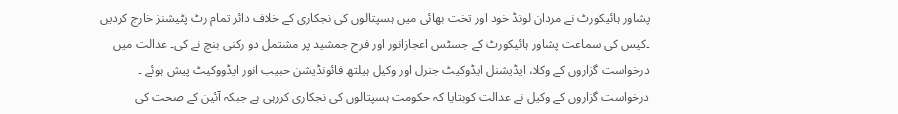پشاور ہائیکورٹ نے مردان لونڈ خود اور تخت بھائی میں ہسپتالوں کی نجکاری کے خلاف دائر تمام رٹ پٹیشنز خارج کردیں ۔کیس کی سماعت پشاور ہائیکورٹ کے جسٹس اعجازانور اور فرح جمشید پر مشتمل دو رکنی بنچ نے کی۔ عدالت میں درخواست گزاروں کے وکلا، ایڈیشنل ایڈوکیٹ جنرل اور وکیل ہیلتھ فائونڈیشن حبیب انور ایڈووکیٹ پیش ہوئے ۔ درخواست گزاروں کے وکیل نے عدالت کوبتایا کہ حکومت ہسپتالوں کی نجکاری کررہی ہے جبکہ آئین کے صحت کی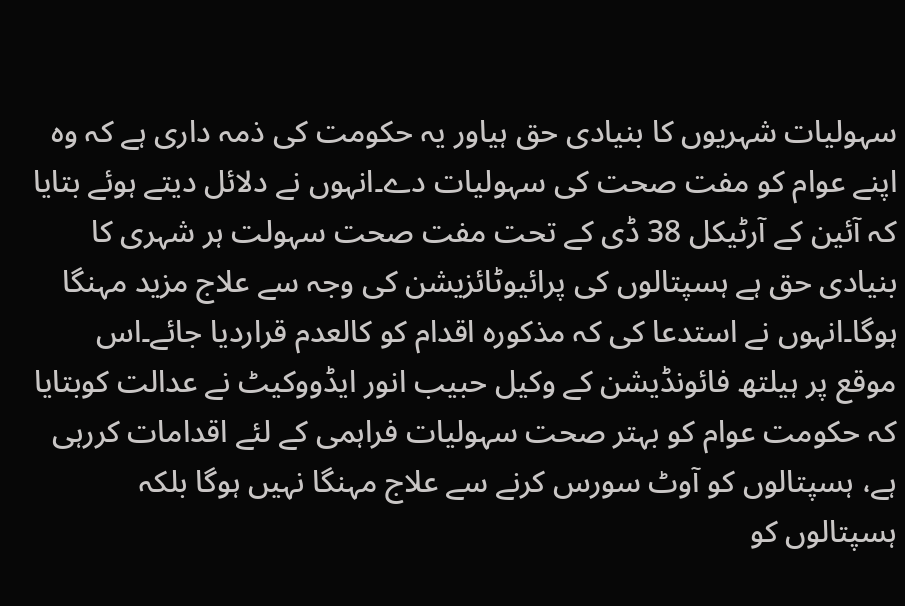سہولیات شہریوں کا بنیادی حق ہیاور یہ حکومت کی ذمہ داری ہے کہ وہ اپنے عوام کو مفت صحت کی سہولیات دے۔انہوں نے دلائل دیتے ہوئے بتایا کہ آئین کے آرٹیکل 38 ڈی کے تحت مفت صحت سہولت ہر شہری کا بنیادی حق ہے ہسپتالوں کی پرائیوٹائزیشن کی وجہ سے علاج مزید مہنگا ہوگا۔انہوں نے استدعا کی کہ مذکورہ اقدام کو کالعدم قراردیا جائے۔اس موقع پر ہیلتھ فائونڈیشن کے وکیل حبیب انور ایڈووکیٹ نے عدالت کوبتایا کہ حکومت عوام کو بہتر صحت سہولیات فراہمی کے لئے اقدامات کررہی ہے، ہسپتالوں کو آوٹ سورس کرنے سے علاج مہنگا نہیں ہوگا بلکہ ہسپتالوں کو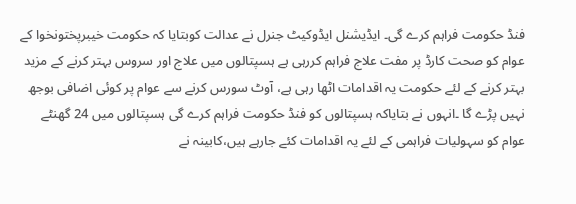فنڈ حکومت فراہم کرے گی۔ ایڈیشنل ایڈوکیٹ جنرل نے عدالت کوبتایا کہ حکومت خیبرپختونخوا کے عوام کو صحت کارڈ پر مفت علاج فراہم کررہی ہے ہسپتالوں میں علاج اور سروس بہتر کرنے کے مزید بہتر کرنے کے لئے حکومت یہ اقدامات اٹھا رہی ہے، آوٹ سورس کرنے سے عوام پر کوئی اضافی بوجھ نہیں پڑے گا ۔انہوں نے بتایاکہ ہسپتالوں کو فنڈ حکومت فراہم کرے گی ہسپتالوں میں 24 گھنٹے عوام کو سہولیات فراہمی کے لئے یہ اقدامات کئے جارہے ہیں،کابینہ نے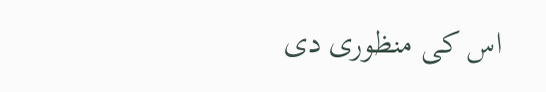اس کی منظوری دی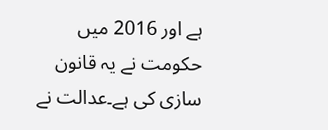ہے اور 2016 میں حکومت نے یہ قانون سازی کی ہے۔عدالت نے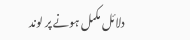دلائل مکمل ہونے پر لوند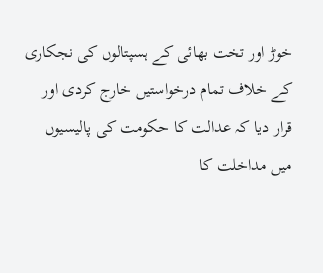خوڑ اور تخت بھائی کے ہسپتالوں کی نجکاری کے خلاف تمام درخواستیں خارج کردی اور قرار دیا کہ عدالت کا حکومت کی پالیسیوں میں مداخلت کا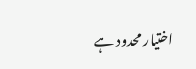اختیار محدود ہے